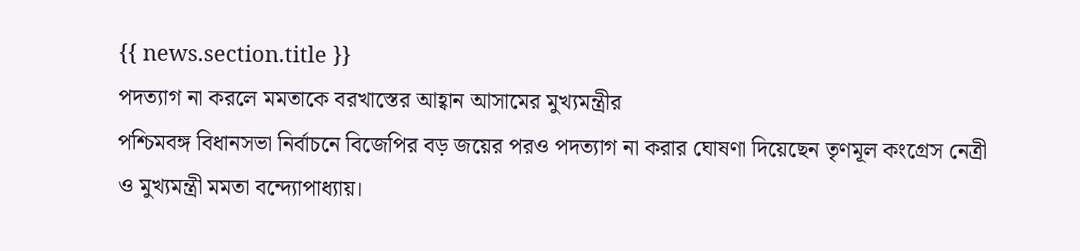{{ news.section.title }}
পদত্যাগ না করলে মমতাকে বরখাস্তের আহ্বান আসামের মুখ্যমন্ত্রীর
পশ্চিমবঙ্গ বিধানসভা নির্বাচনে বিজেপির বড় জয়ের পরও পদত্যাগ না করার ঘোষণা দিয়েছেন তৃণমূল কংগ্রেস নেত্রী ও মুখ্যমন্ত্রী মমতা বন্দ্যোপাধ্যায়।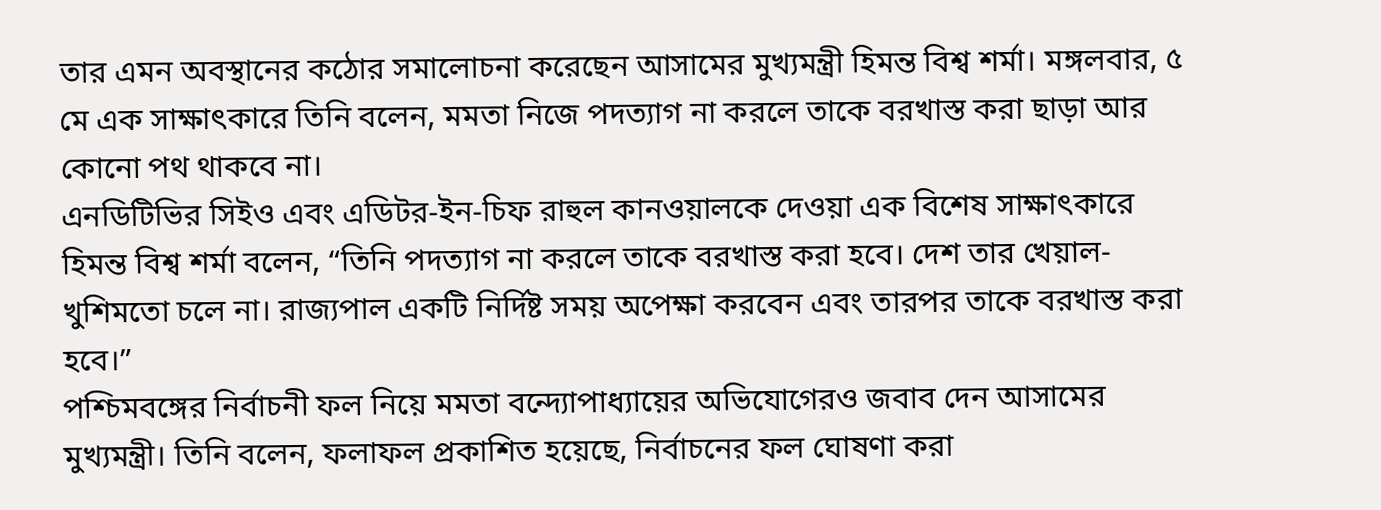তার এমন অবস্থানের কঠোর সমালোচনা করেছেন আসামের মুখ্যমন্ত্রী হিমন্ত বিশ্ব শর্মা। মঙ্গলবার, ৫ মে এক সাক্ষাৎকারে তিনি বলেন, মমতা নিজে পদত্যাগ না করলে তাকে বরখাস্ত করা ছাড়া আর কোনো পথ থাকবে না।
এনডিটিভির সিইও এবং এডিটর-ইন-চিফ রাহুল কানওয়ালকে দেওয়া এক বিশেষ সাক্ষাৎকারে হিমন্ত বিশ্ব শর্মা বলেন, “তিনি পদত্যাগ না করলে তাকে বরখাস্ত করা হবে। দেশ তার খেয়াল-খুশিমতো চলে না। রাজ্যপাল একটি নির্দিষ্ট সময় অপেক্ষা করবেন এবং তারপর তাকে বরখাস্ত করা হবে।”
পশ্চিমবঙ্গের নির্বাচনী ফল নিয়ে মমতা বন্দ্যোপাধ্যায়ের অভিযোগেরও জবাব দেন আসামের মুখ্যমন্ত্রী। তিনি বলেন, ফলাফল প্রকাশিত হয়েছে, নির্বাচনের ফল ঘোষণা করা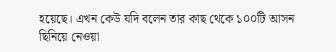হয়েছে। এখন কেউ যদি বলেন তার কাছ থেকে ১০০টি আসন ছিনিয়ে নেওয়া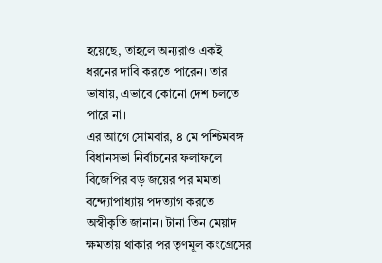হয়েছে, তাহলে অন্যরাও একই ধরনের দাবি করতে পারেন। তার ভাষায়, এভাবে কোনো দেশ চলতে পারে না।
এর আগে সোমবার, ৪ মে পশ্চিমবঙ্গ বিধানসভা নির্বাচনের ফলাফলে বিজেপির বড় জয়ের পর মমতা বন্দ্যোপাধ্যায় পদত্যাগ করতে অস্বীকৃতি জানান। টানা তিন মেয়াদ ক্ষমতায় থাকার পর তৃণমূল কংগ্রেসের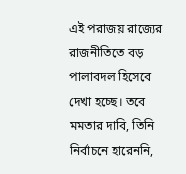এই পরাজয় রাজ্যের রাজনীতিতে বড় পালাবদল হিসেবে দেখা হচ্ছে। তবে মমতার দাবি, তিনি নির্বাচনে হারেননি,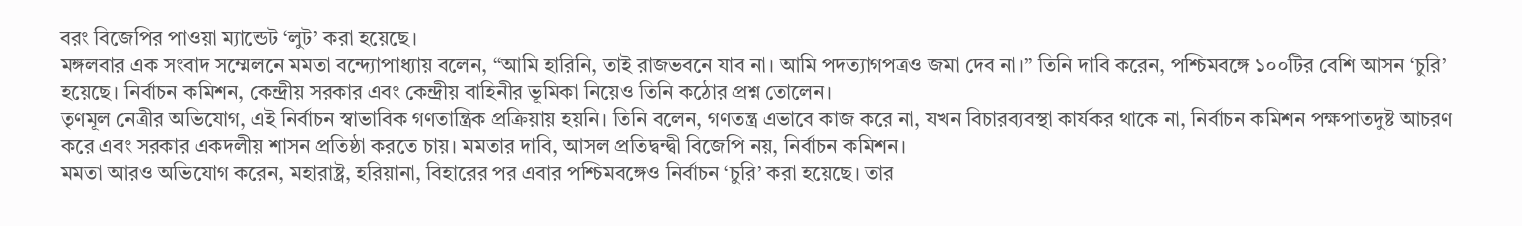বরং বিজেপির পাওয়া ম্যান্ডেট ‘লুট’ করা হয়েছে।
মঙ্গলবার এক সংবাদ সম্মেলনে মমতা বন্দ্যোপাধ্যায় বলেন, “আমি হারিনি, তাই রাজভবনে যাব না। আমি পদত্যাগপত্রও জমা দেব না।” তিনি দাবি করেন, পশ্চিমবঙ্গে ১০০টির বেশি আসন ‘চুরি’ হয়েছে। নির্বাচন কমিশন, কেন্দ্রীয় সরকার এবং কেন্দ্রীয় বাহিনীর ভূমিকা নিয়েও তিনি কঠোর প্রশ্ন তোলেন।
তৃণমূল নেত্রীর অভিযোগ, এই নির্বাচন স্বাভাবিক গণতান্ত্রিক প্রক্রিয়ায় হয়নি। তিনি বলেন, গণতন্ত্র এভাবে কাজ করে না, যখন বিচারব্যবস্থা কার্যকর থাকে না, নির্বাচন কমিশন পক্ষপাতদুষ্ট আচরণ করে এবং সরকার একদলীয় শাসন প্রতিষ্ঠা করতে চায়। মমতার দাবি, আসল প্রতিদ্বন্দ্বী বিজেপি নয়, নির্বাচন কমিশন।
মমতা আরও অভিযোগ করেন, মহারাষ্ট্র, হরিয়ানা, বিহারের পর এবার পশ্চিমবঙ্গেও নির্বাচন ‘চুরি’ করা হয়েছে। তার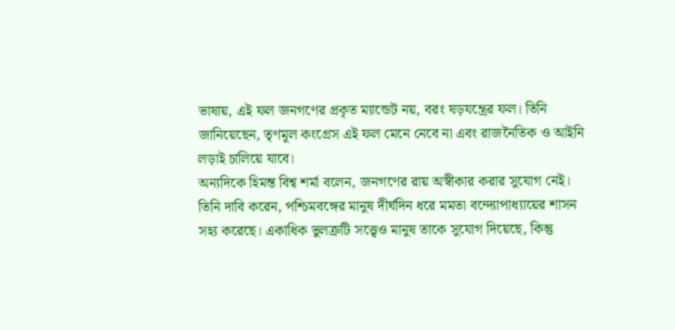ভাষায়, এই ফল জনগণের প্রকৃত ম্যান্ডেট নয়, বরং ষড়যন্ত্রের ফল। তিনি জানিয়েছেন, তৃণমূল কংগ্রেস এই ফল মেনে নেবে না এবং রাজনৈতিক ও আইনি লড়াই চালিয়ে যাবে।
অন্যদিকে হিমন্ত বিশ্ব শর্মা বলেন, জনগণের রায় অস্বীকার করার সুযোগ নেই। তিনি দাবি করেন, পশ্চিমবঙ্গের মানুষ দীর্ঘদিন ধরে মমতা বন্দ্যোপাধ্যায়ের শাসন সহ্য করেছে। একাধিক ভুলত্রুটি সত্ত্বেও মানুষ তাকে সুযোগ দিয়েছে, কিন্তু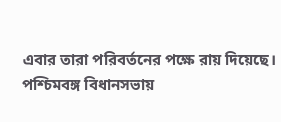এবার তারা পরিবর্তনের পক্ষে রায় দিয়েছে।
পশ্চিমবঙ্গ বিধানসভায়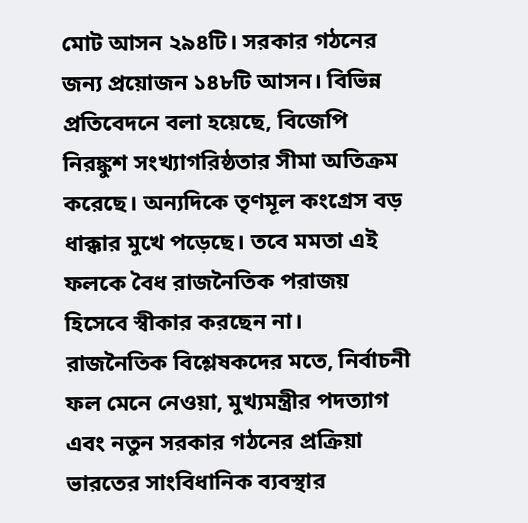মোট আসন ২৯৪টি। সরকার গঠনের জন্য প্রয়োজন ১৪৮টি আসন। বিভিন্ন প্রতিবেদনে বলা হয়েছে, বিজেপি নিরঙ্কুশ সংখ্যাগরিষ্ঠতার সীমা অতিক্রম করেছে। অন্যদিকে তৃণমূল কংগ্রেস বড় ধাক্কার মুখে পড়েছে। তবে মমতা এই ফলকে বৈধ রাজনৈতিক পরাজয় হিসেবে স্বীকার করছেন না।
রাজনৈতিক বিশ্লেষকদের মতে, নির্বাচনী ফল মেনে নেওয়া, মুখ্যমন্ত্রীর পদত্যাগ এবং নতুন সরকার গঠনের প্রক্রিয়া ভারতের সাংবিধানিক ব্যবস্থার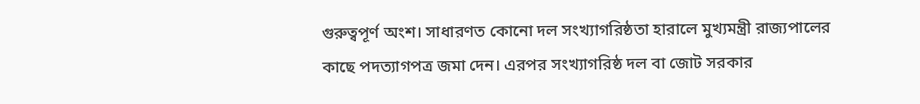গুরুত্বপূর্ণ অংশ। সাধারণত কোনো দল সংখ্যাগরিষ্ঠতা হারালে মুখ্যমন্ত্রী রাজ্যপালের কাছে পদত্যাগপত্র জমা দেন। এরপর সংখ্যাগরিষ্ঠ দল বা জোট সরকার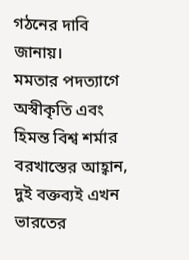গঠনের দাবি জানায়।
মমতার পদত্যাগে অস্বীকৃতি এবং হিমন্ত বিশ্ব শর্মার বরখাস্তের আহ্বান, দুই বক্তব্যই এখন ভারতের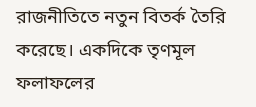রাজনীতিতে নতুন বিতর্ক তৈরি করেছে। একদিকে তৃণমূল ফলাফলের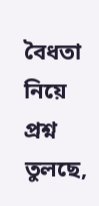বৈধতা নিয়ে প্রশ্ন তুলছে,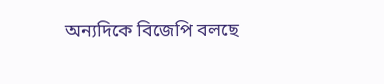অন্যদিকে বিজেপি বলছে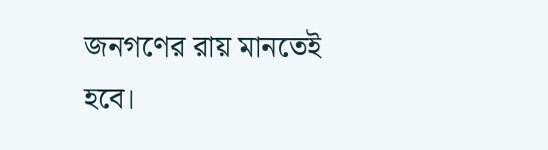জনগণের রায় মানতেই হবে।